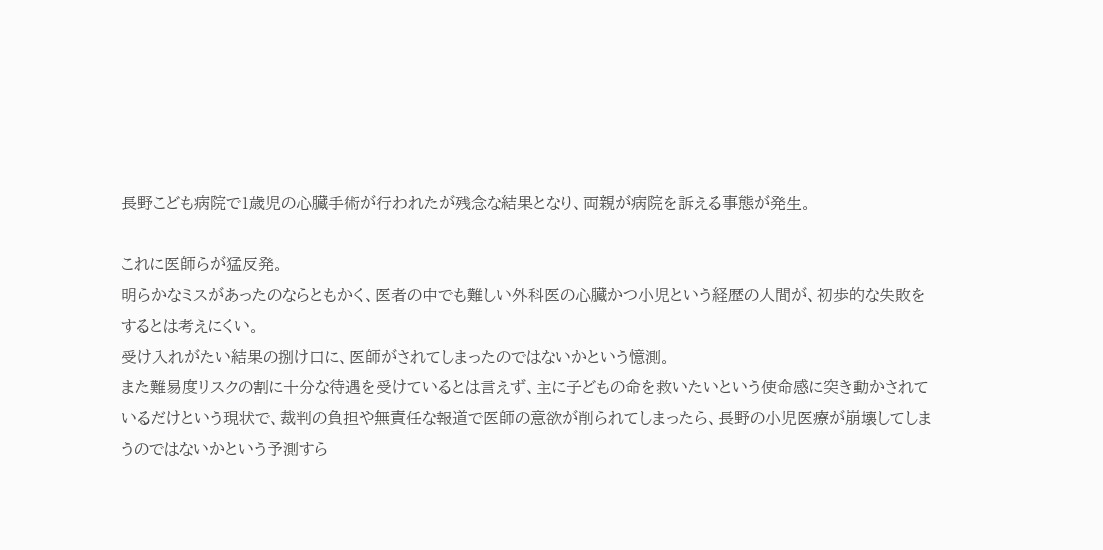長野こども病院で1歳児の心臓手術が行われたが残念な結果となり、両親が病院を訴える事態が発生。

これに医師らが猛反発。
明らかなミスがあったのならともかく、医者の中でも難しい外科医の心臓かつ小児という経歴の人間が、初歩的な失敗をするとは考えにくい。
受け入れがたい結果の捌け口に、医師がされてしまったのではないかという憶測。
また難易度リスクの割に十分な待遇を受けているとは言えず、主に子どもの命を救いたいという使命感に突き動かされているだけという現状で、裁判の負担や無責任な報道で医師の意欲が削られてしまったら、長野の小児医療が崩壊してしまうのではないかという予測すら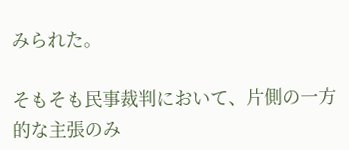みられた。

そもそも民事裁判において、片側の一方的な主張のみ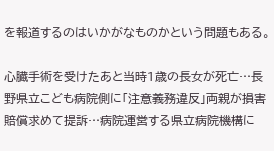を報道するのはいかがなものかという問題もある。

心臓手術を受けたあと当時1歳の長女が死亡…長野県立こども病院側に「注意義務違反」両親が損害賠償求めて提訴…病院運営する県立病院機構に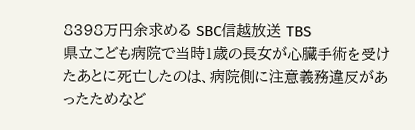8398万円余求める SBC信越放送 TBS
県立こども病院で当時1歳の長女が心臓手術を受けたあとに死亡したのは、病院側に注意義務違反があったためなど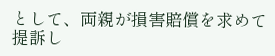として、両親が損害賠償を求めて提訴し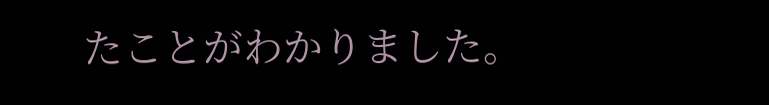たことがわかりました。